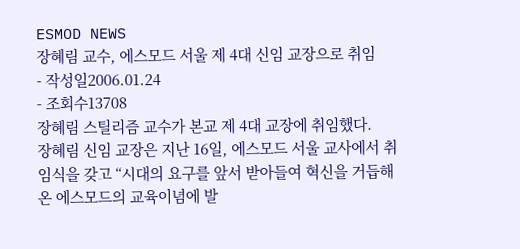ESMOD NEWS
장혜림 교수, 에스모드 서울 제 4대 신임 교장으로 취임
- 작성일2006.01.24
- 조회수13708
장혜림 스틸리즘 교수가 본교 제 4대 교장에 취임했다.
장혜림 신임 교장은 지난 16일, 에스모드 서울 교사에서 취임식을 갖고 “시대의 요구를 앞서 받아들여 혁신을 거듭해온 에스모드의 교육이념에 발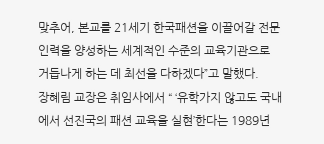맞추어, 본교를 21세기 한국패션을 이끌어갈 전문인력을 양성하는 세계적인 수준의 교육기관으로 거듭나게 하는 데 최선을 다하겠다”고 말했다.
장혜림 교장은 취임사에서 “ ‘유학가지 않고도 국내에서 선진국의 패션 교육을 실현’한다는 1989년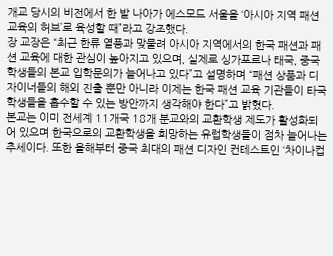개교 당시의 비전에서 한 발 나아가 에스모드 서울을 ‘아시아 지역 패션 교육의 허브’로 육성할 때”라고 강조했다.
장 교장은 “최근 한류 열풍과 맞물려 아시아 지역에서의 한국 패션과 패션 교육에 대한 관심이 높아지고 있으며, 실제로 싱가포르나 태국, 중국 학생들의 본교 입학문의가 늘어나고 있다”고 설명하며 “패션 상품과 디자이너들의 해외 진출 뿐만 아니라 이제는 한국 패션 교육 기관들이 타국 학생들을 흡수할 수 있는 방안까지 생각해야 한다”고 밝혔다.
본교는 이미 전세계 11개국 18개 분교와의 교환학생 제도가 활성화되어 있으며 한국으로의 교환학생을 희망하는 유럽학생들이 점차 늘어나는 추세이다. 또한 올해부터 중국 최대의 패션 디자인 컨테스트인 ‘차이나컵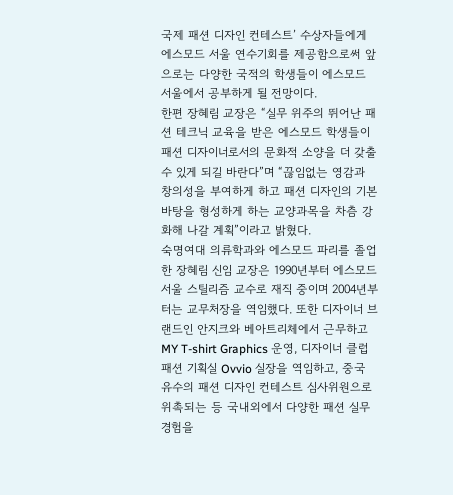국제 패션 디자인 컨테스트’ 수상자들에게 에스모드 서울 연수기회를 제공함으로써 앞으로는 다양한 국적의 학생들이 에스모드 서울에서 공부하게 될 전망이다.
한편 장혜림 교장은 “실무 위주의 뛰어난 패션 테크닉 교육을 받은 에스모드 학생들이 패션 디자이너로서의 문화적 소양을 더 갖출 수 있게 되길 바란다”며 “끊임없는 영감과 창의성을 부여하게 하고 패션 디자인의 기본 바탕을 형성하게 하는 교양과목을 차츰 강화해 나갈 계획”이라고 밝혔다.
숙명여대 의류학과와 에스모드 파리를 졸업한 장혜림 신임 교장은 1990년부터 에스모드 서울 스틸리즘 교수로 재직 중이며 2004년부터는 교무처장을 역임했다. 또한 디자이너 브랜드인 안지크와 베아트리체에서 근무하고 MY T-shirt Graphics 운영, 디자이너 클럽 패션 기획실 Ovvio 실장을 역임하고, 중국 유수의 패션 디자인 컨테스트 심사위원으로 위촉되는 등 국내외에서 다양한 패션 실무 경험을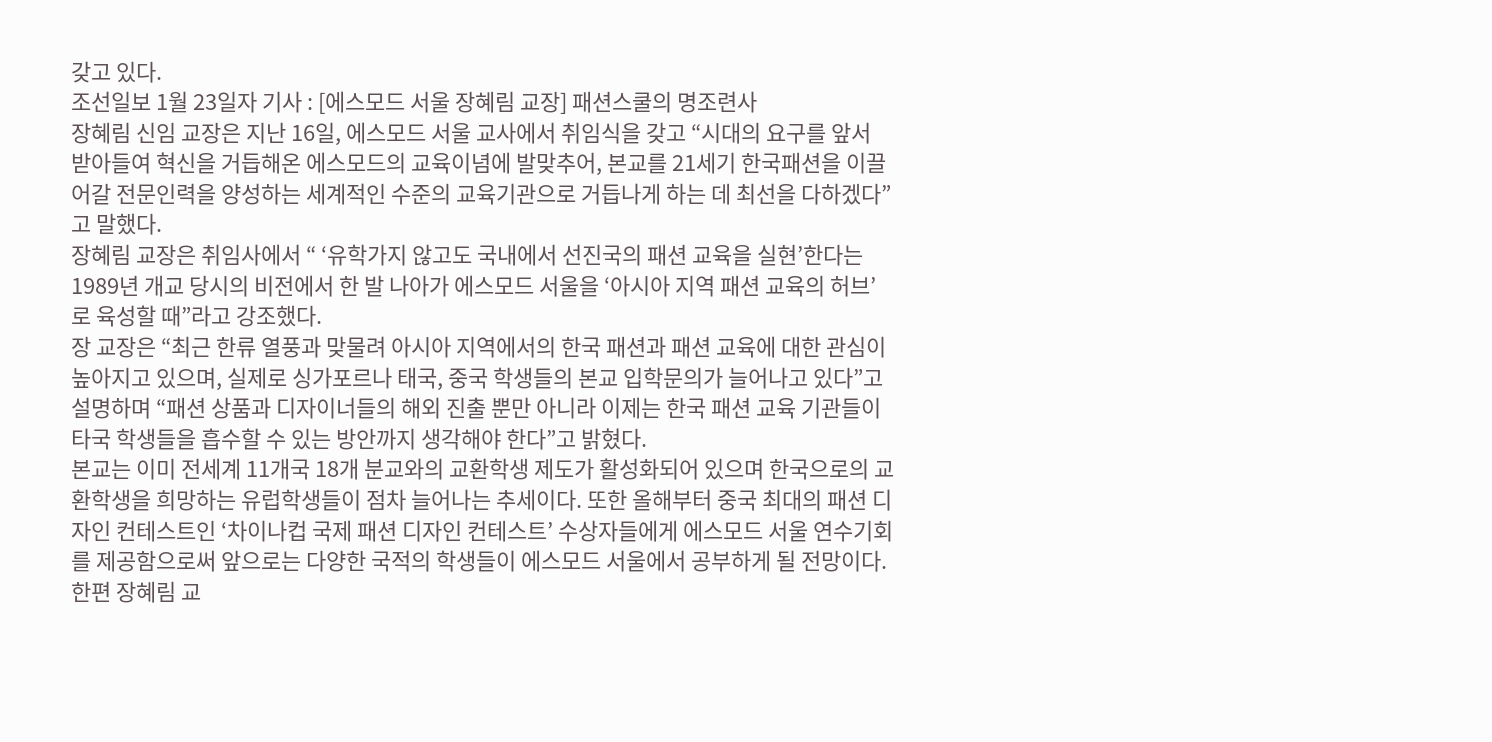갖고 있다.
조선일보 1월 23일자 기사 : [에스모드 서울 장혜림 교장] 패션스쿨의 명조련사
장혜림 신임 교장은 지난 16일, 에스모드 서울 교사에서 취임식을 갖고 “시대의 요구를 앞서 받아들여 혁신을 거듭해온 에스모드의 교육이념에 발맞추어, 본교를 21세기 한국패션을 이끌어갈 전문인력을 양성하는 세계적인 수준의 교육기관으로 거듭나게 하는 데 최선을 다하겠다”고 말했다.
장혜림 교장은 취임사에서 “ ‘유학가지 않고도 국내에서 선진국의 패션 교육을 실현’한다는 1989년 개교 당시의 비전에서 한 발 나아가 에스모드 서울을 ‘아시아 지역 패션 교육의 허브’로 육성할 때”라고 강조했다.
장 교장은 “최근 한류 열풍과 맞물려 아시아 지역에서의 한국 패션과 패션 교육에 대한 관심이 높아지고 있으며, 실제로 싱가포르나 태국, 중국 학생들의 본교 입학문의가 늘어나고 있다”고 설명하며 “패션 상품과 디자이너들의 해외 진출 뿐만 아니라 이제는 한국 패션 교육 기관들이 타국 학생들을 흡수할 수 있는 방안까지 생각해야 한다”고 밝혔다.
본교는 이미 전세계 11개국 18개 분교와의 교환학생 제도가 활성화되어 있으며 한국으로의 교환학생을 희망하는 유럽학생들이 점차 늘어나는 추세이다. 또한 올해부터 중국 최대의 패션 디자인 컨테스트인 ‘차이나컵 국제 패션 디자인 컨테스트’ 수상자들에게 에스모드 서울 연수기회를 제공함으로써 앞으로는 다양한 국적의 학생들이 에스모드 서울에서 공부하게 될 전망이다.
한편 장혜림 교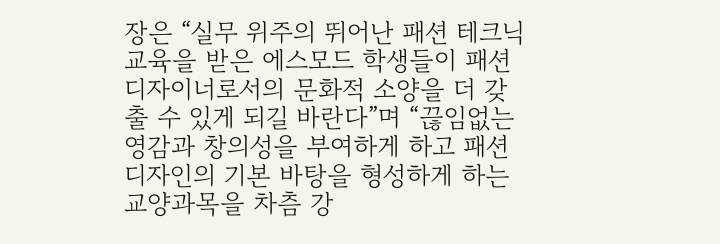장은 “실무 위주의 뛰어난 패션 테크닉 교육을 받은 에스모드 학생들이 패션 디자이너로서의 문화적 소양을 더 갖출 수 있게 되길 바란다”며 “끊임없는 영감과 창의성을 부여하게 하고 패션 디자인의 기본 바탕을 형성하게 하는 교양과목을 차츰 강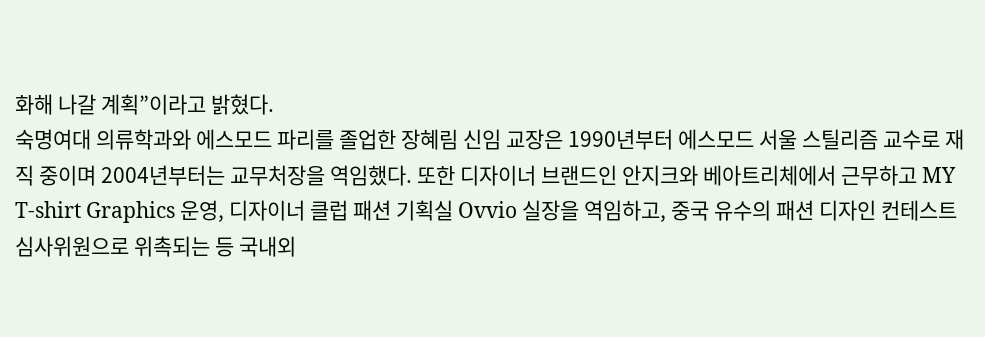화해 나갈 계획”이라고 밝혔다.
숙명여대 의류학과와 에스모드 파리를 졸업한 장혜림 신임 교장은 1990년부터 에스모드 서울 스틸리즘 교수로 재직 중이며 2004년부터는 교무처장을 역임했다. 또한 디자이너 브랜드인 안지크와 베아트리체에서 근무하고 MY T-shirt Graphics 운영, 디자이너 클럽 패션 기획실 Ovvio 실장을 역임하고, 중국 유수의 패션 디자인 컨테스트 심사위원으로 위촉되는 등 국내외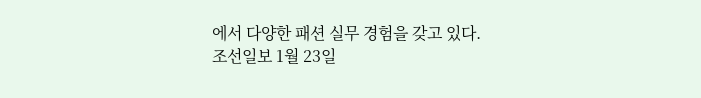에서 다양한 패션 실무 경험을 갖고 있다.
조선일보 1월 23일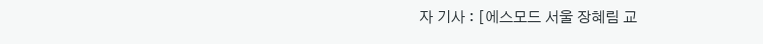자 기사 : [에스모드 서울 장혜림 교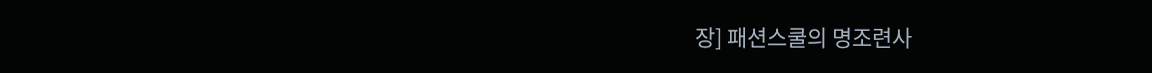장] 패션스쿨의 명조련사